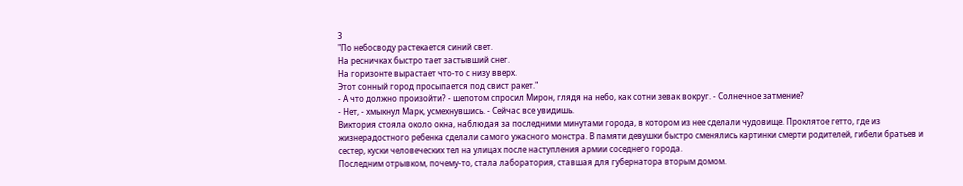3
"По небосводу растекается синий свет.
На ресничках быстро тает застывший снег.
На горизонте вырастает что-то с низу вверх.
Этот сонный город просыпается под свист ракет."
- А что должно произойти? - шепотом спросил Мирон, глядя на небо, как сотни зевак вокруг. - Солнечное затмение?
- Нет, - хмыкнул Марк, усмехнувшись. - Сейчас все увидишь.
Виктория стояла около окна, наблюдая за последними минутами города, в котором из нее сделали чудовище. Проклятое гетто, где из жизнерадостного ребенка сделали самого ужасного монстра. В памяти девушки быстро сменялись картинки смерти родителей, гибели братьев и сестер, куски человеческих тел на улицах после наступления армии соседнего города.
Последним отрывком, почему-то, стала лаборатория, ставшая для губернатора вторым домом.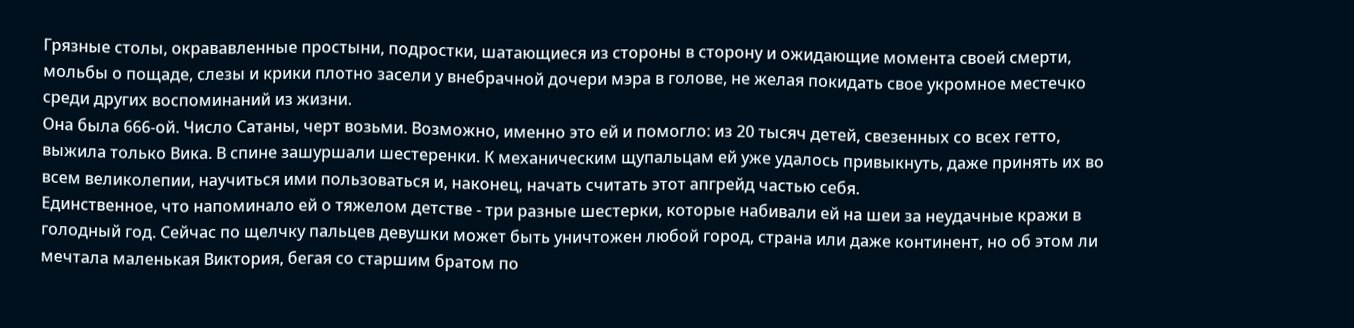Грязные столы, окрававленные простыни, подростки, шатающиеся из стороны в сторону и ожидающие момента своей смерти, мольбы о пощаде, слезы и крики плотно засели у внебрачной дочери мэра в голове, не желая покидать свое укромное местечко среди других воспоминаний из жизни.
Она была 666-ой. Число Сатаны, черт возьми. Возможно, именно это ей и помогло: из 20 тысяч детей, свезенных со всех гетто, выжила только Вика. В спине зашуршали шестеренки. К механическим щупальцам ей уже удалось привыкнуть, даже принять их во всем великолепии, научиться ими пользоваться и, наконец, начать считать этот апгрейд частью себя.
Единственное, что напоминало ей о тяжелом детстве - три разные шестерки, которые набивали ей на шеи за неудачные кражи в голодный год. Сейчас по щелчку пальцев девушки может быть уничтожен любой город, страна или даже континент, но об этом ли мечтала маленькая Виктория, бегая со старшим братом по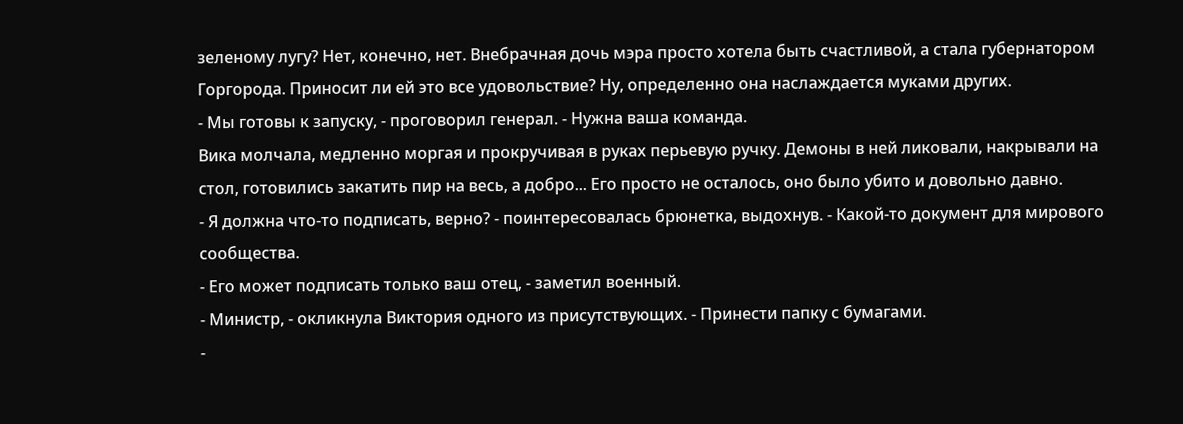зеленому лугу? Нет, конечно, нет. Внебрачная дочь мэра просто хотела быть счастливой, а стала губернатором Горгорода. Приносит ли ей это все удовольствие? Ну, определенно она наслаждается муками других.
- Мы готовы к запуску, - проговорил генерал. - Нужна ваша команда.
Вика молчала, медленно моргая и прокручивая в руках перьевую ручку. Демоны в ней ликовали, накрывали на стол, готовились закатить пир на весь, а добро... Его просто не осталось, оно было убито и довольно давно.
- Я должна что-то подписать, верно? - поинтересовалась брюнетка, выдохнув. - Какой-то документ для мирового сообщества.
- Его может подписать только ваш отец, - заметил военный.
- Министр, - окликнула Виктория одного из присутствующих. - Принести папку с бумагами.
-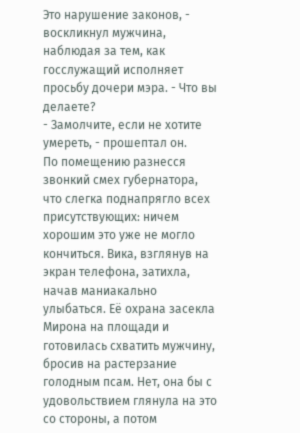Это нарушение законов, - воскликнул мужчина, наблюдая за тем, как госслужащий исполняет просьбу дочери мэра. - Что вы делаете?
- Замолчите, если не хотите умереть, - прошептал он.
По помещению разнесся звонкий смех губернатора, что слегка поднапрягло всех присутствующих: ничем хорошим это уже не могло кончиться. Вика, взглянув на экран телефона, затихла, начав маниакально улыбаться. Её охрана засекла Мирона на площади и готовилась схватить мужчину, бросив на растерзание голодным псам. Нет, она бы с удовольствием глянула на это со стороны, а потом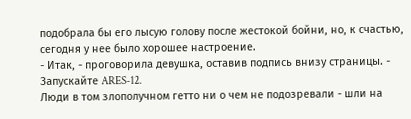подобрала бы его лысую голову после жестокой бойни, но, к счастью, сегодня у нее было хорошее настроение.
- Итак, - проговорила девушка, оставив подпись внизу страницы. - Запускайте ARES-12.
Люди в том злополучном гетто ни о чем не подозревали - шли на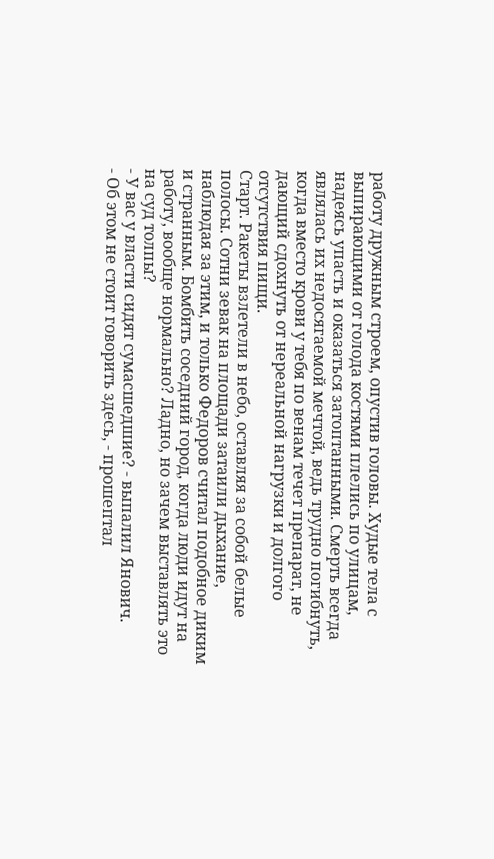работу дружным строем, опустив головы. Худые тела с выпирающими от голода костями плелись по улицам, надеясь упасть и оказаться затоптанными. Смерть всегда являлась их недосягаемой мечтой, ведь трудно погибнуть, когда вместо крови у тебя по венам течет препарат, не дающий сдохнуть от нереальной нагрузки и долгого отсутствия пищи.
Старт. Ракеты взлетели в небо, оставляя за собой белые полосы. Сотни зевак на площади затаили дыхание, наблюдая за этим, и только Федоров считал подобное диким и странным. Бомбить соседний город, когда люди идут на работу, вообще нормально? Ладно, но зачем выставлять это на суд толпы?
- У вас у власти сидят сумасшедшие? - выпалил Янович.
- Об этом не стоит говорить здесь, - прошептал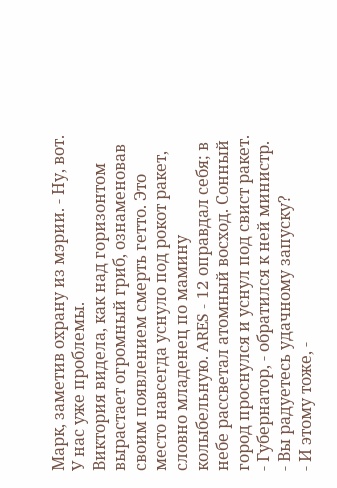Марк, заметив охрану из мэрии. - Ну, вот. У нас уже проблемы.
Виктория видела, как над горизонтом вырастает огромный гриб, ознаменовав своим появлением смерть гетто. Это место навсегда уснуло под рокот ракет, словно младенец по мамину колыбельную. ARES - 12 оправдал себя; в небе рассветал атомный восход. Сонный город проснулся и уснул под свист ракет.
- Губернатор, - обратился к ней министр. - Вы радуетесь удачному запуску?
- И этому тоже, -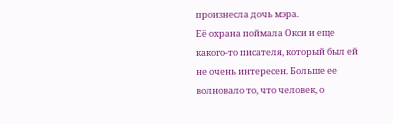произнесла дочь мэра.
Её охрана поймала Окси и еще какого-то писателя, который был ей не очень интересен. Больше ее волновало то, что человек, о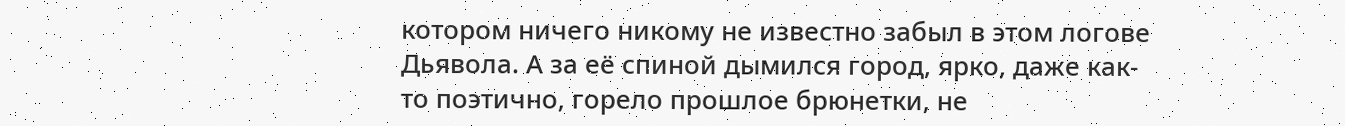котором ничего никому не известно забыл в этом логове Дьявола. А за её спиной дымился город, ярко, даже как-то поэтично, горело прошлое брюнетки, не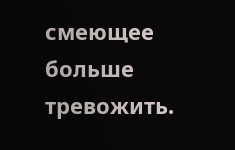смеющее больше тревожить.